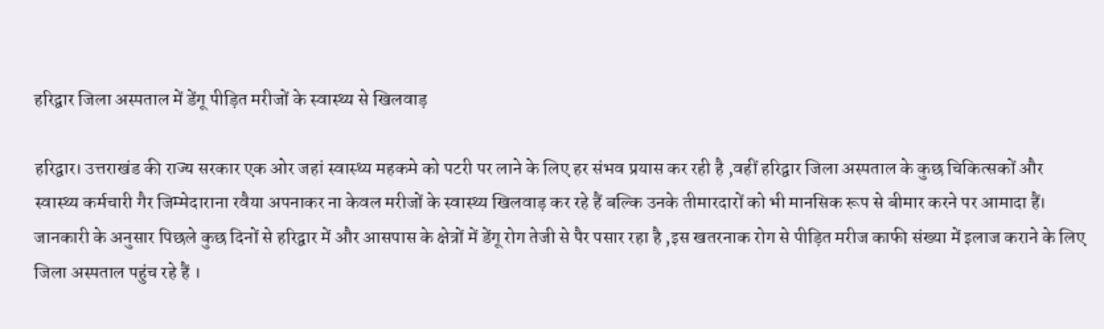हरिद्वार जिला अस्पताल में डेंगू पीड़ित मरीजों के स्वास्थ्य से खिलवाड़

हरिद्वार। उत्तराखंड की राज्य सरकार एक ओर जहां स्वास्थ्य महकमे को पटरी पर लाने के लिए हर संभव प्रयास कर रही है ,वहीं हरिद्वार जिला अस्पताल के कुछ चिकित्सकों और स्वास्थ्य कर्मचारी गैर जिम्मेदाराना रवैया अपनाकर ना केवल मरीजों के स्वास्थ्य खिलवाड़ कर रहे हैं बल्कि उनके तीमारदारों को भी मानसिक रूप से बीमार करने पर आमादा हैं।
जानकारी के अनुसार पिछले कुछ दिनों से हरिद्वार में और आसपास के क्षेत्रों में डेंगू रोग तेजी से पैर पसार रहा है ,इस खतरनाक रोग से पीड़ित मरीज काफी संख्या में इलाज कराने के लिए जिला अस्पताल पहुंच रहे हैं ।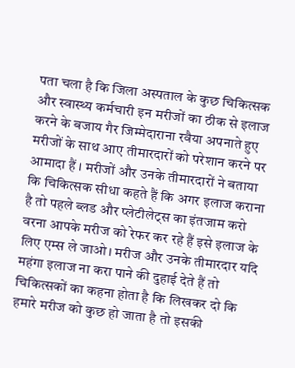पता चला है कि जिला अस्पताल के कुछ चिकित्सक और स्वास्थ्य कर्मचारी इन मरीजों का ठीक से इलाज करने के बजाय गैर जिम्मेदाराना रवैया अपनाते हुए मरीजों के साथ आए तीमारदारों को परेशान करने पर आमादा हैं । मरीजों और उनके तीमारदारों ने बताया कि चिकित्सक सीधा कहते हैं कि अगर इलाज कराना है तो पहले ब्लड और प्लेटीलेट्स का इंतजाम करो वरना आपके मरीज को रेफर कर रहे हैं इसे इलाज के लिए एम्स ले जाओ। मरीज और उनके तीमारदार यदि महंगा इलाज ना करा पाने की दुहाई देते हैं तो चिकित्सकों का कहना होता है कि लिखकर दो कि हमारे मरीज को कुछ हो जाता है तो इसकी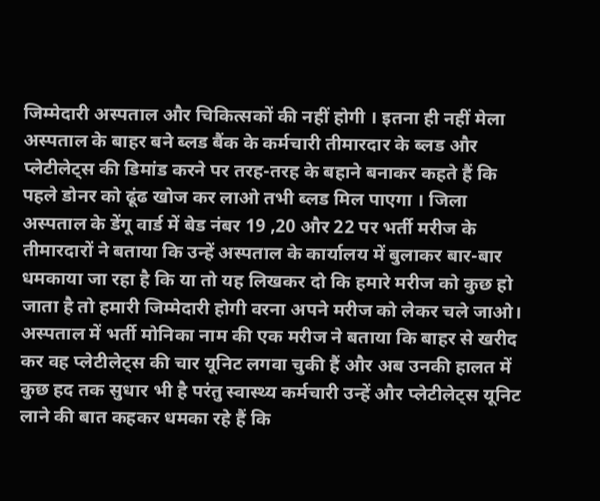जिम्मेदारी अस्पताल और चिकित्सकों की नहीं होगी । इतना ही नहीं मेला अस्पताल के बाहर बने ब्लड बैंक के कर्मचारी तीमारदार के ब्लड और प्लेटीलेट्स की डिमांड करने पर तरह-तरह के बहाने बनाकर कहते हैं कि पहले डोनर को ढूंढ खोज कर लाओ तभी ब्लड मिल पाएगा । जिला अस्पताल के डेंगू वार्ड में बेड नंबर 19 ,20 और 22 पर भर्ती मरीज के तीमारदारों ने बताया कि उन्हें अस्पताल के कार्यालय में बुलाकर बार-बार धमकाया जा रहा है कि या तो यह लिखकर दो कि हमारे मरीज को कुछ हो जाता है तो हमारी जिम्मेदारी होगी वरना अपने मरीज को लेकर चले जाओ। अस्पताल में भर्ती मोनिका नाम की एक मरीज ने बताया कि बाहर से खरीद कर वह प्लेटीलेट्स की चार यूनिट लगवा चुकी हैं और अब उनकी हालत में कुछ हद तक सुधार भी है परंतु स्वास्थ्य कर्मचारी उन्हें और प्लेटीलेट्स यूनिट लाने की बात कहकर धमका रहे हैं कि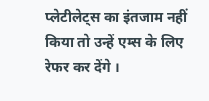प्लेटीलेट्स का इंतजाम नहीं किया तो उन्हें एम्स के लिए रेफर कर देंगे ।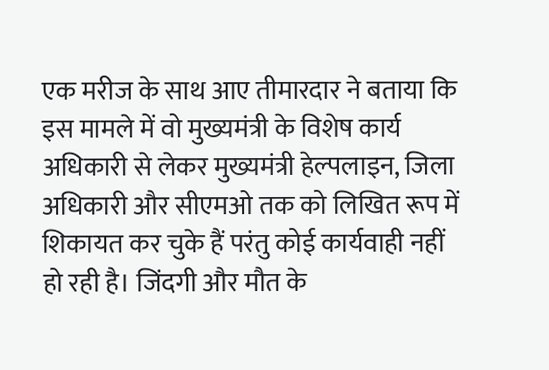एक मरीज के साथ आए तीमारदार ने बताया कि इस मामले में वो मुख्यमंत्री के विशेष कार्य अधिकारी से लेकर मुख्यमंत्री हेल्पलाइन, जिला अधिकारी और सीएमओ तक को लिखित रूप में शिकायत कर चुके हैं परंतु कोई कार्यवाही नहीं हो रही है। जिंदगी और मौत के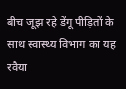बीच जूझ रहे डेंगू पीड़ितों के साथ स्वास्थ्य विभाग का यह रवैया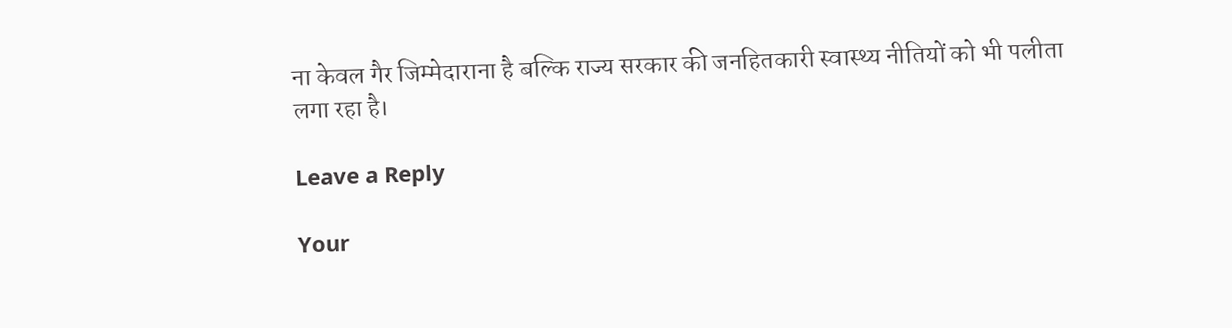ना केवल गैर जिम्मेदाराना है बल्कि राज्य सरकार की जनहितकारी स्वास्थ्य नीतियों को भी पलीता लगा रहा है।

Leave a Reply

Your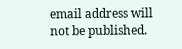email address will not be published.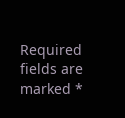Required fields are marked *